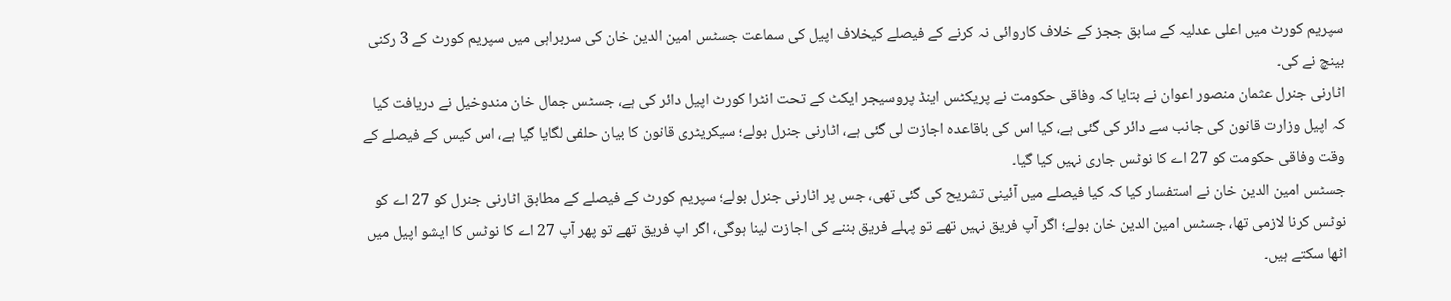سپریم کورٹ میں اعلی عدلیہ کے سابق ججز کے خلاف کاروائی نہ کرنے کے فیصلے کیخلاف اپیل کی سماعت جسٹس امین الدین خان کی سربراہی میں سپریم کورٹ کے 3 رکنی بینچ نے کی۔
اٹارنی جنرل عثمان منصور اعوان نے بتایا کہ وفاقی حکومت نے پریکٹس اینڈ پروسیجر ایکٹ کے تحت انٹرا کورٹ اپیل دائر کی ہے، جسٹس جمال خان مندوخیل نے دریافت کیا کہ اپیل وزارت قانون کی جانب سے دائر کی گئی ہے، کیا اس کی باقاعدہ اجازت لی گئی ہے، اٹارنی جنرل بولے؛ سیکریٹری قانون کا بیان حلفی لگایا گیا ہے، اس کیس کے فیصلے کے وقت وفاقی حکومت کو 27 اے کا نوٹس جاری نہیں کیا گیا۔
جسٹس امین الدین خان نے استفسار کیا کہ کیا فیصلے میں آئینی تشریح کی گئی تھی، جس پر اٹارنی جنرل بولے؛ سپریم کورٹ کے فیصلے کے مطابق اٹارنی جنرل کو 27 اے کو نوٹس کرنا لازمی تھا، جسٹس امین الدین خان بولے؛ اگر آپ فریق نہیں تھے تو پہلے فریق بننے کی اجازت لینا ہوگی، اگر اپ فریق تھے تو پھر آپ 27 اے کا نوٹس کا ایشو اپیل میں اٹھا سکتے ہیں۔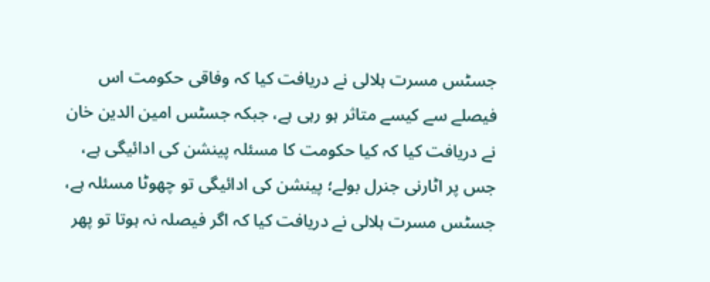جسٹس مسرت ہلالی نے دریافت کیا کہ وفاقی حکومت اس فیصلے سے کیسے متاثر ہو رہی ہے، جبکہ جسٹس امین الدین خان نے دریافت کیا کہ کیا حکومت کا مسئلہ پینشن کی ادائیگی ہے، جس پر اٹارنی جنرل بولے؛ پینشن کی ادائیگی تو چھوٹا مسئلہ ہے، جسٹس مسرت ہلالی نے دریافت کیا کہ اگر فیصلہ نہ ہوتا تو پھر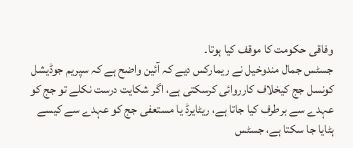وفاقی حکومت کا موقف کیا ہوتا۔
جسٹس جمال مندوخیل نے ریمارکس دیے کہ آئین واضح ہے کہ سپریم جوڈیشل کونسل جج کیخلاف کارروائی کرسکتی ہے، اگر شکایت درست نکلے تو جج کو عہدے سے برطرف کیا جاتا ہے، ریٹایرڈ یا مستعفی جج کو عہدے سے کیسے ہٹایا جا سکتا ہے، جسٹس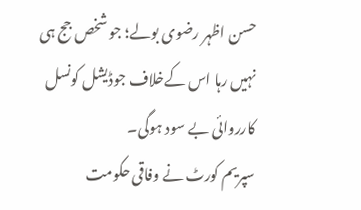حسن اظہر رضوی بولے؛ جو شخص جج ہی نہیں رہا اس کےخلاف جوڈیشل کونسل کارروائی بے سود ہوگی۔
سپریم کورٹ نے وفاقی حکومت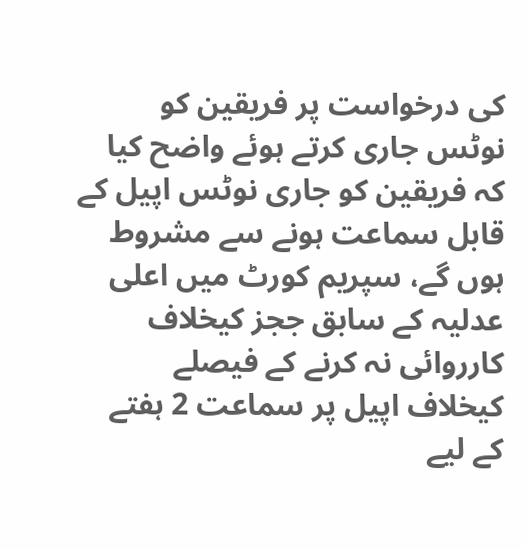کی درخواست پر فریقین کو نوٹس جاری کرتے ہوئے واضح کیا کہ فریقین کو جاری نوٹس اپیل کے قابل سماعت ہونے سے مشروط ہوں گے، سپریم کورٹ میں اعلی عدلیہ کے سابق ججز کیخلاف کارروائی نہ کرنے کے فیصلے کیخلاف اپیل پر سماعت 2 ہفتے کے لیے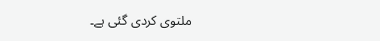ملتوی کردی گئی ہے۔